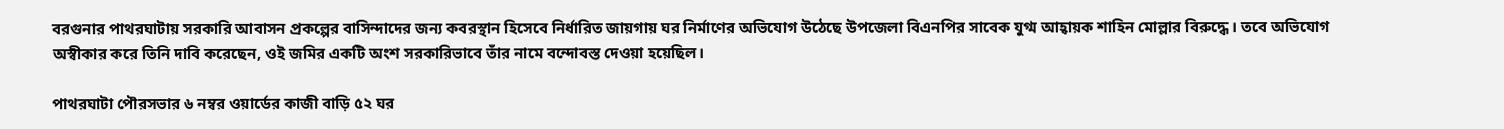বরগুনার পাথরঘাটায় সরকারি আবাসন প্রকল্পের বাসিন্দাদের জন্য কবরস্থান হিসেবে নির্ধারিত জায়গায় ঘর নির্মাণের অভিযোগ উঠেছে উপজেলা বিএনপির সাবেক যুগ্ম আহ্বায়ক শাহিন মোল্লার বিরুদ্ধে। তবে অভিযোগ অস্বীকার করে তিনি দাবি করেছেন, ওই জমির একটি অংশ সরকারিভাবে তাঁর নামে বন্দোবস্ত দেওয়া হয়েছিল।

পাথরঘাটা পৌরসভার ৬ নম্বর ওয়ার্ডের কাজী বাড়ি ৫২ ঘর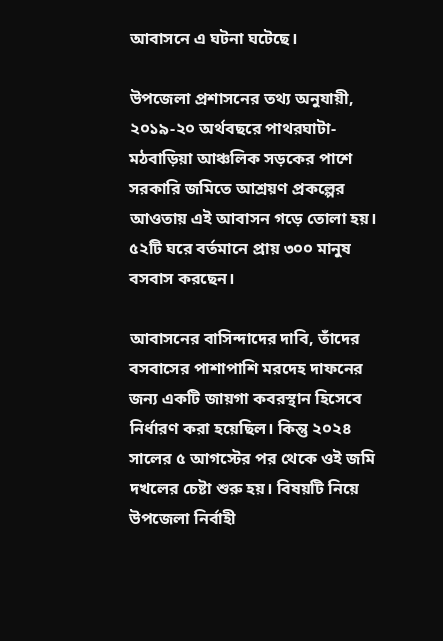আবাসনে এ ঘটনা ঘটেছে।

উপজেলা প্রশাসনের তথ্য অনুযায়ী, ২০১৯-২০ অর্থবছরে পাথরঘাটা-মঠবাড়িয়া আঞ্চলিক সড়কের পাশে সরকারি জমিতে আশ্রয়ণ প্রকল্পের আওতায় এই আবাসন গড়ে তোলা হয়। ৫২টি ঘরে বর্তমানে প্রায় ৩০০ মানুষ বসবাস করছেন।

আবাসনের বাসিন্দাদের দাবি, তাঁদের বসবাসের পাশাপাশি মরদেহ দাফনের জন্য একটি জায়গা কবরস্থান হিসেবে নির্ধারণ করা হয়েছিল। কিন্তু ২০২৪ সালের ৫ আগস্টের পর থেকে ওই জমি দখলের চেষ্টা শুরু হয়। বিষয়টি নিয়ে উপজেলা নির্বাহী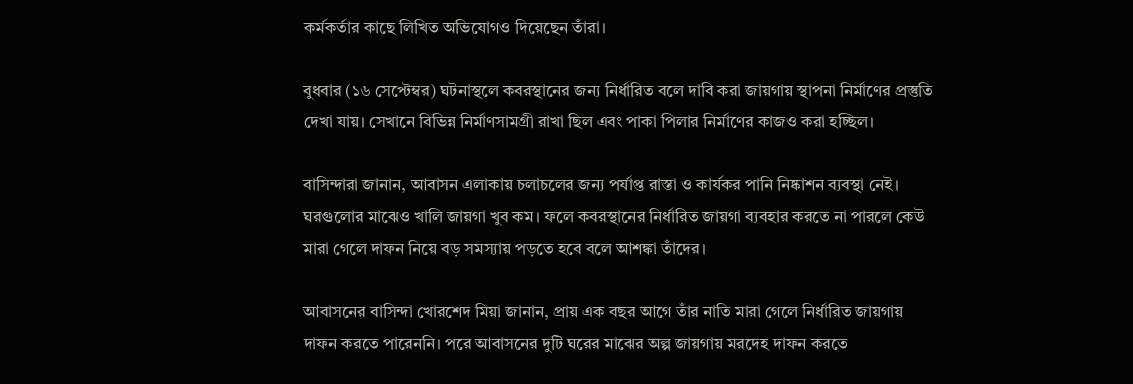কর্মকর্তার কাছে লিখিত অভিযোগও দিয়েছেন তাঁরা।

বুধবার (১৬ সেপ্টেম্বর) ঘটনাস্থলে কবরস্থানের জন্য নির্ধারিত বলে দাবি করা জায়গায় স্থাপনা নির্মাণের প্রস্তুতি দেখা যায়। সেখানে বিভিন্ন নির্মাণসামগ্রী রাখা ছিল এবং পাকা পিলার নির্মাণের কাজও করা হচ্ছিল।

বাসিন্দারা জানান, আবাসন এলাকায় চলাচলের জন্য পর্যাপ্ত রাস্তা ও কার্যকর পানি নিষ্কাশন ব্যবস্থা নেই। ঘরগুলোর মাঝেও খালি জায়গা খুব কম। ফলে কবরস্থানের নির্ধারিত জায়গা ব্যবহার করতে না পারলে কেউ মারা গেলে দাফন নিয়ে বড় সমস্যায় পড়তে হবে বলে আশঙ্কা তাঁদের।

আবাসনের বাসিন্দা খোরশেদ মিয়া জানান, প্রায় এক বছর আগে তাঁর নাতি মারা গেলে নির্ধারিত জায়গায় দাফন করতে পারেননি। পরে আবাসনের দুটি ঘরের মাঝের অল্প জায়গায় মরদেহ দাফন করতে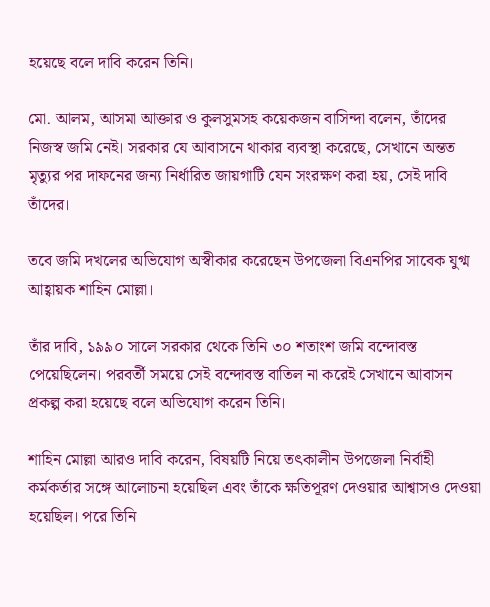হয়েছে বলে দাবি করেন তিনি।

মো. আলম, আসমা আক্তার ও কুলসুমসহ কয়েকজন বাসিন্দা বলেন, তাঁদের নিজস্ব জমি নেই। সরকার যে আবাসনে থাকার ব্যবস্থা করেছে, সেখানে অন্তত মৃত্যুর পর দাফনের জন্য নির্ধারিত জায়গাটি যেন সংরক্ষণ করা হয়, সেই দাবি তাঁদের।

তবে জমি দখলের অভিযোগ অস্বীকার করেছেন উপজেলা বিএনপির সাবেক যুগ্ম আহ্বায়ক শাহিন মোল্লা।

তাঁর দাবি, ১৯৯০ সালে সরকার থেকে তিনি ৩০ শতাংশ জমি বন্দোবস্ত পেয়েছিলেন। পরবর্তী সময়ে সেই বন্দোবস্ত বাতিল না করেই সেখানে আবাসন প্রকল্প করা হয়েছে বলে অভিযোগ করেন তিনি।

শাহিন মোল্লা আরও দাবি করেন, বিষয়টি নিয়ে তৎকালীন উপজেলা নির্বাহী কর্মকর্তার সঙ্গে আলোচনা হয়েছিল এবং তাঁকে ক্ষতিপূরণ দেওয়ার আশ্বাসও দেওয়া হয়েছিল। পরে তিনি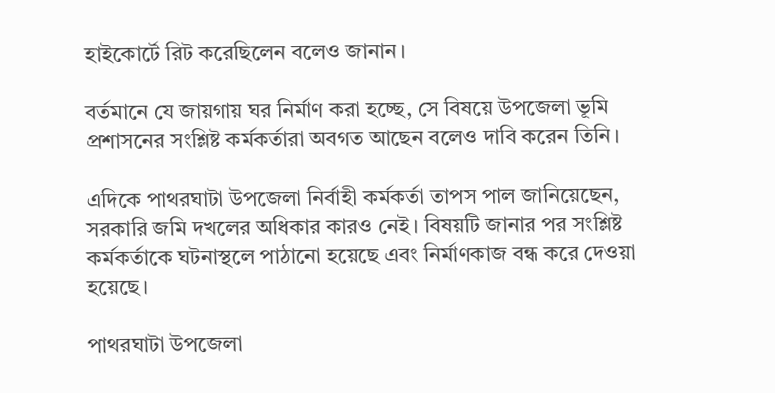হাইকোর্টে রিট করেছিলেন বলেও জানান।

বর্তমানে যে জায়গায় ঘর নির্মাণ করা হচ্ছে, সে বিষয়ে উপজেলা ভূমি প্রশাসনের সংশ্লিষ্ট কর্মকর্তারা অবগত আছেন বলেও দাবি করেন তিনি।

এদিকে পাথরঘাটা উপজেলা নির্বাহী কর্মকর্তা তাপস পাল জানিয়েছেন, সরকারি জমি দখলের অধিকার কারও নেই। বিষয়টি জানার পর সংশ্লিষ্ট কর্মকর্তাকে ঘটনাস্থলে পাঠানো হয়েছে এবং নির্মাণকাজ বন্ধ করে দেওয়া হয়েছে।

পাথরঘাটা উপজেলা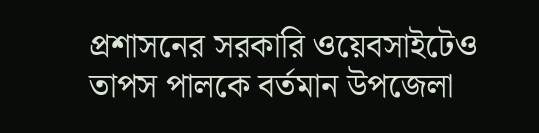প্রশাসনের সরকারি ওয়েবসাইটেও তাপস পালকে বর্তমান উপজেলা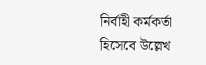নির্বাহী কর্মকর্তা হিসেবে উল্লেখ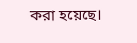করা হয়েছে।